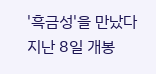'흑금성'을 만났다
지난 8일 개봉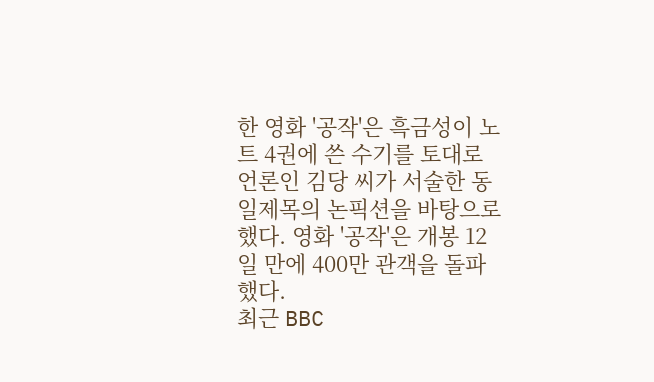한 영화 '공작'은 흑금성이 노트 4권에 쓴 수기를 토대로 언론인 김당 씨가 서술한 동일제목의 논픽션을 바탕으로 했다. 영화 '공작'은 개봉 12일 만에 400만 관객을 돌파했다.
최근 BBC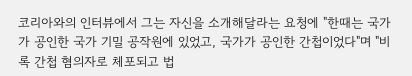코리아와의 인터뷰에서 그는 자신을 소개해달라는 요청에 "한때는 국가가 공인한 국가 기밀 공작원에 있었고, 국가가 공인한 간첩이었다"며 "비록 간첩 혐의자로 체포되고 법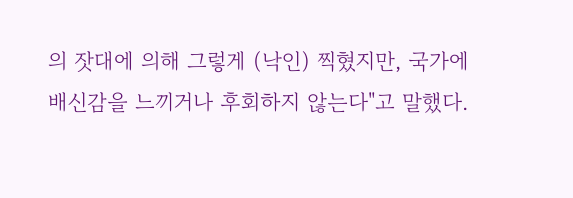의 잣대에 의해 그렇게 (낙인) 찍혔지만, 국가에 배신감을 느끼거나 후회하지 않는다"고 말했다.